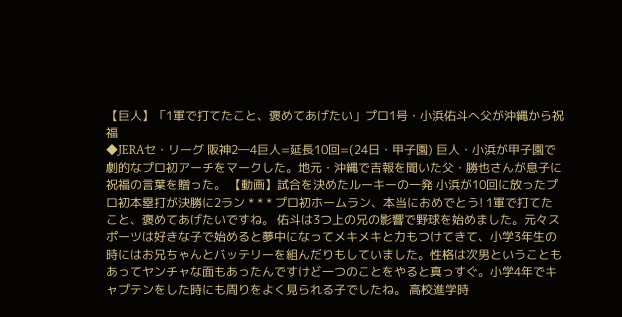【巨人】「1軍で打てたこと、褒めてあげたい」プロ1号・小浜佑斗へ父が沖縄から祝福
◆JERAセ・リーグ 阪神2―4巨人=延長10回=(24日・甲子園) 巨人・小浜が甲子園で劇的なプロ初アーチをマークした。地元・沖縄で吉報を聞いた父・勝也さんが息子に祝福の言葉を贈った。 【動画】試合を決めたルーキーの一発 小浜が10回に放ったプロ初本塁打が決勝に2ラン * * * プロ初ホームラン、本当におめでとう! 1軍で打てたこと、褒めてあげたいですね。 佑斗は3つ上の兄の影響で野球を始めました。元々スポーツは好きな子で始めると夢中になってメキメキと力もつけてきて、小学3年生の時にはお兄ちゃんとバッテリーを組んだりもしていました。性格は次男ということもあってヤンチャな面もあったんですけど一つのことをやると真っすぐ。小学4年でキャプテンをした時にも周りをよく見られる子でしたね。 高校進学時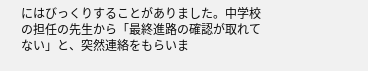にはびっくりすることがありました。中学校の担任の先生から「最終進路の確認が取れてない」と、突然連絡をもらいま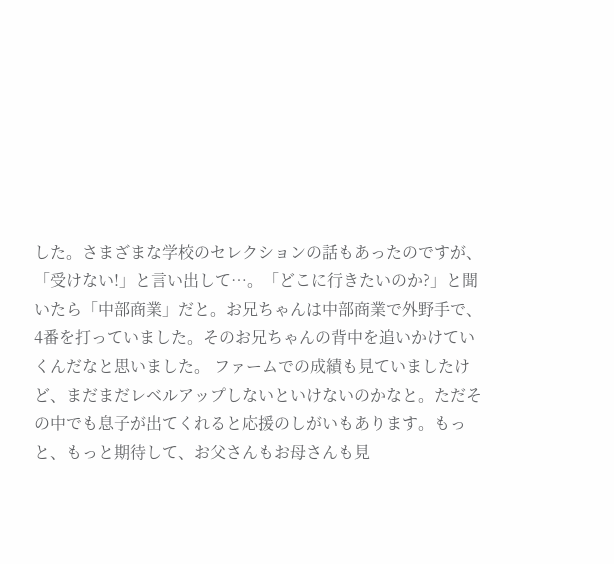した。さまざまな学校のセレクションの話もあったのですが、「受けない!」と言い出して…。「どこに行きたいのか?」と聞いたら「中部商業」だと。お兄ちゃんは中部商業で外野手で、4番を打っていました。そのお兄ちゃんの背中を追いかけていくんだなと思いました。 ファームでの成績も見ていましたけど、まだまだレベルアップしないといけないのかなと。ただその中でも息子が出てくれると応援のしがいもあります。もっと、もっと期待して、お父さんもお母さんも見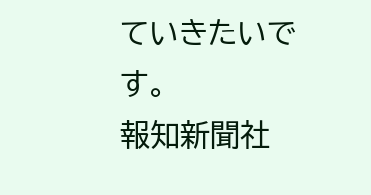ていきたいです。
報知新聞社